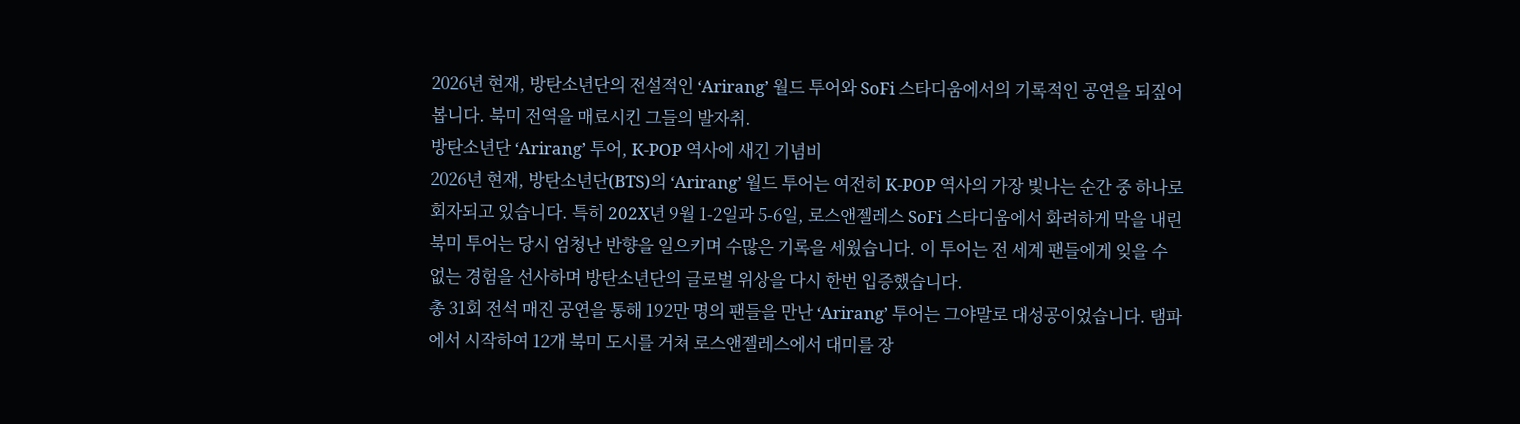2026년 현재, 방탄소년단의 전설적인 ‘Arirang’ 월드 투어와 SoFi 스타디움에서의 기록적인 공연을 되짚어봅니다. 북미 전역을 매료시킨 그들의 발자취.
방탄소년단 ‘Arirang’ 투어, K-POP 역사에 새긴 기념비
2026년 현재, 방탄소년단(BTS)의 ‘Arirang’ 월드 투어는 여전히 K-POP 역사의 가장 빛나는 순간 중 하나로 회자되고 있습니다. 특히 202X년 9월 1-2일과 5-6일, 로스앤젤레스 SoFi 스타디움에서 화려하게 막을 내린 북미 투어는 당시 엄청난 반향을 일으키며 수많은 기록을 세웠습니다. 이 투어는 전 세계 팬들에게 잊을 수 없는 경험을 선사하며 방탄소년단의 글로벌 위상을 다시 한번 입증했습니다.
총 31회 전석 매진 공연을 통해 192만 명의 팬들을 만난 ‘Arirang’ 투어는 그야말로 대성공이었습니다. 탬파에서 시작하여 12개 북미 도시를 거쳐 로스앤젤레스에서 대미를 장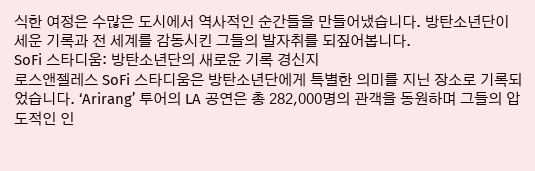식한 여정은 수많은 도시에서 역사적인 순간들을 만들어냈습니다. 방탄소년단이 세운 기록과 전 세계를 감동시킨 그들의 발자취를 되짚어봅니다.
SoFi 스타디움: 방탄소년단의 새로운 기록 경신지
로스앤젤레스 SoFi 스타디움은 방탄소년단에게 특별한 의미를 지닌 장소로 기록되었습니다. ‘Arirang’ 투어의 LA 공연은 총 282,000명의 관객을 동원하며 그들의 압도적인 인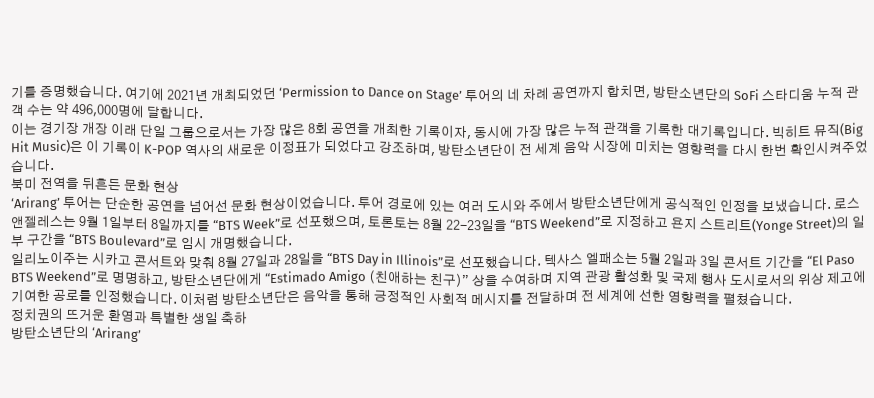기를 증명했습니다. 여기에 2021년 개최되었던 ‘Permission to Dance on Stage’ 투어의 네 차례 공연까지 합치면, 방탄소년단의 SoFi 스타디움 누적 관객 수는 약 496,000명에 달합니다.
이는 경기장 개장 이래 단일 그룹으로서는 가장 많은 8회 공연을 개최한 기록이자, 동시에 가장 많은 누적 관객을 기록한 대기록입니다. 빅히트 뮤직(Big Hit Music)은 이 기록이 K-POP 역사의 새로운 이정표가 되었다고 강조하며, 방탄소년단이 전 세계 음악 시장에 미치는 영향력을 다시 한번 확인시켜주었습니다.
북미 전역을 뒤흔든 문화 현상
‘Arirang’ 투어는 단순한 공연을 넘어선 문화 현상이었습니다. 투어 경로에 있는 여러 도시와 주에서 방탄소년단에게 공식적인 인정을 보냈습니다. 로스앤젤레스는 9월 1일부터 8일까지를 “BTS Week”로 선포했으며, 토론토는 8월 22-23일을 “BTS Weekend”로 지정하고 욘지 스트리트(Yonge Street)의 일부 구간을 “BTS Boulevard”로 임시 개명했습니다.
일리노이주는 시카고 콘서트와 맞춰 8월 27일과 28일을 “BTS Day in Illinois”로 선포했습니다. 텍사스 엘패소는 5월 2일과 3일 콘서트 기간을 “El Paso BTS Weekend”로 명명하고, 방탄소년단에게 “Estimado Amigo (친애하는 친구)” 상을 수여하며 지역 관광 활성화 및 국제 행사 도시로서의 위상 제고에 기여한 공로를 인정했습니다. 이처럼 방탄소년단은 음악을 통해 긍정적인 사회적 메시지를 전달하며 전 세계에 선한 영향력을 펼쳤습니다.
정치권의 뜨거운 환영과 특별한 생일 축하
방탄소년단의 ‘Arirang’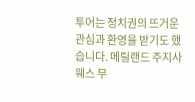투어는 정치권의 뜨거운 관심과 환영을 받기도 했습니다. 메릴랜드 주지사 웨스 무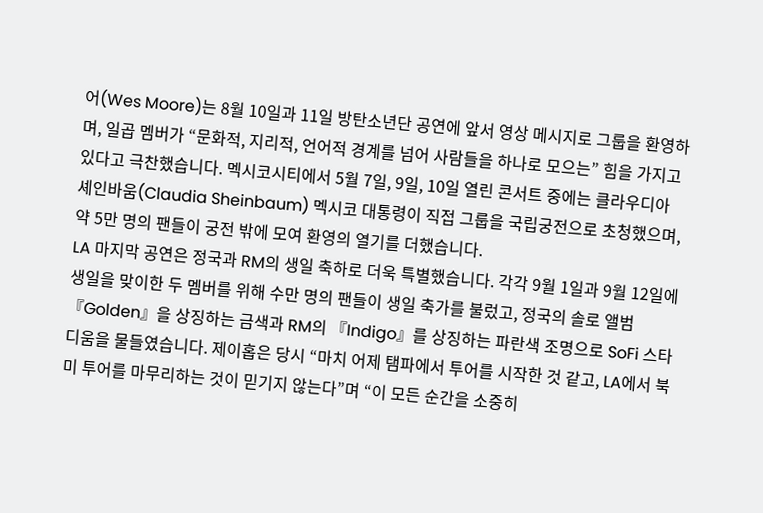어(Wes Moore)는 8월 10일과 11일 방탄소년단 공연에 앞서 영상 메시지로 그룹을 환영하며, 일곱 멤버가 “문화적, 지리적, 언어적 경계를 넘어 사람들을 하나로 모으는” 힘을 가지고 있다고 극찬했습니다. 멕시코시티에서 5월 7일, 9일, 10일 열린 콘서트 중에는 클라우디아 셰인바움(Claudia Sheinbaum) 멕시코 대통령이 직접 그룹을 국립궁전으로 초청했으며, 약 5만 명의 팬들이 궁전 밖에 모여 환영의 열기를 더했습니다.
LA 마지막 공연은 정국과 RM의 생일 축하로 더욱 특별했습니다. 각각 9월 1일과 9월 12일에 생일을 맞이한 두 멤버를 위해 수만 명의 팬들이 생일 축가를 불렀고, 정국의 솔로 앨범 『Golden』을 상징하는 금색과 RM의 『Indigo』를 상징하는 파란색 조명으로 SoFi 스타디움을 물들였습니다. 제이홉은 당시 “마치 어제 탬파에서 투어를 시작한 것 같고, LA에서 북미 투어를 마무리하는 것이 믿기지 않는다”며 “이 모든 순간을 소중히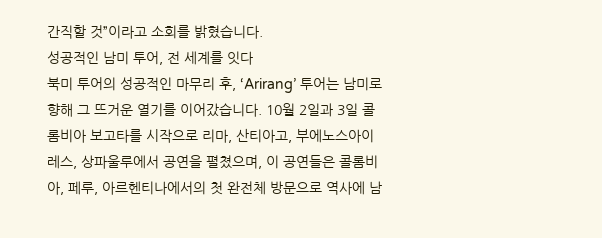간직할 것”이라고 소회를 밝혔습니다.
성공적인 남미 투어, 전 세계를 잇다
북미 투어의 성공적인 마무리 후, ‘Arirang’ 투어는 남미로 향해 그 뜨거운 열기를 이어갔습니다. 10월 2일과 3일 콜롬비아 보고타를 시작으로 리마, 산티아고, 부에노스아이레스, 상파울루에서 공연을 펼쳤으며, 이 공연들은 콜롬비아, 페루, 아르헨티나에서의 첫 완전체 방문으로 역사에 남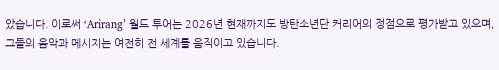았습니다. 이로써 ‘Arirang’ 월드 투어는 2026년 현재까지도 방탄소년단 커리어의 정점으로 평가받고 있으며, 그들의 음악과 메시지는 여전히 전 세계를 움직이고 있습니다.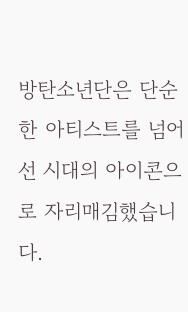방탄소년단은 단순한 아티스트를 넘어선 시대의 아이콘으로 자리매김했습니다.